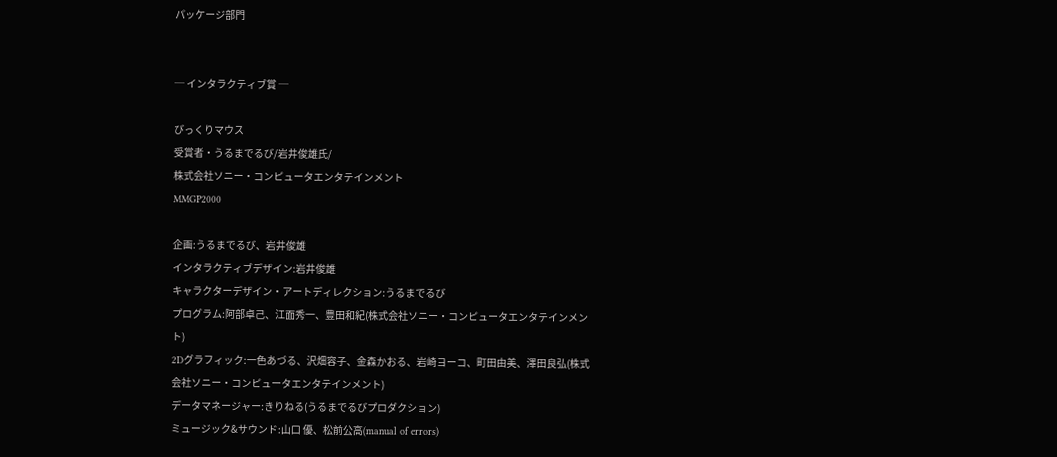パッケージ部門


─ インタラクティブ賞 ─

びっくりマウス
受賞者・うるまでるび/岩井俊雄氏/
株式会社ソニー・コンピュータエンタテインメント
MMGP2000

企画:うるまでるび、岩井俊雄
インタラクティブデザイン:岩井俊雄
キャラクターデザイン・アートディレクション:うるまでるび
プログラム:阿部卓己、江面秀一、豊田和紀(株式会社ソニー・コンピュータエンタテインメント)
2Dグラフィック:一色あづる、沢畑容子、金森かおる、岩崎ヨーコ、町田由美、澤田良弘(株式会社ソニー・コンピュータエンタテインメント)
データマネージャー:きりねる(うるまでるびプロダクション)
ミュージック&サウンド:山口 優、松前公高(manual of errors)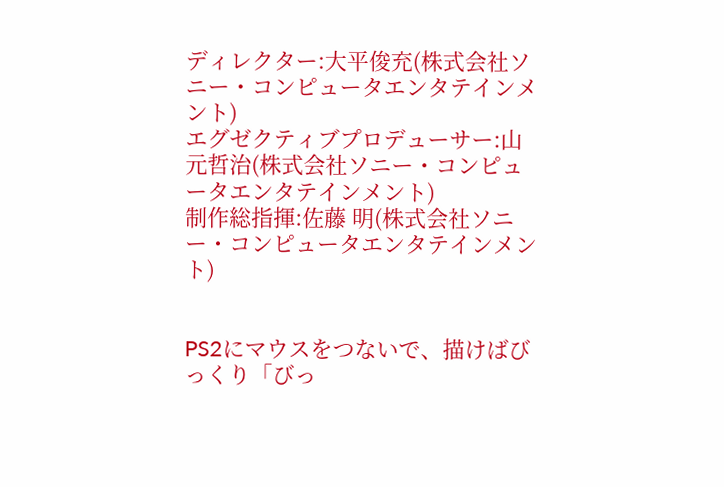ディレクター:大平俊充(株式会社ソニー・コンピュータエンタテインメント)
エグゼクティブプロデューサー:山元哲治(株式会社ソニー・コンピュータエンタテインメント)
制作総指揮:佐藤 明(株式会社ソニー・コンピュータエンタテインメント)


PS2にマウスをつないで、描けばびっくり「びっ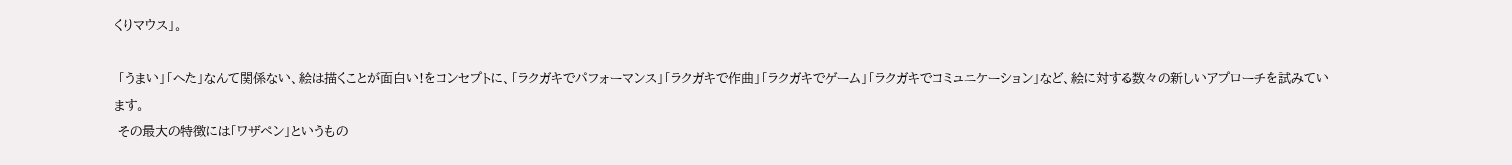くりマウス」。

 「うまい」「へた」なんて関係ない、絵は描くことが面白い!をコンセプトに、「ラクガキでパフォーマンス」「ラクガキで作曲」「ラクガキでゲーム」「ラクガキでコミュニケーション」など、絵に対する数々の新しいアプローチを試みています。
 その最大の特徴には「ワザペン」というもの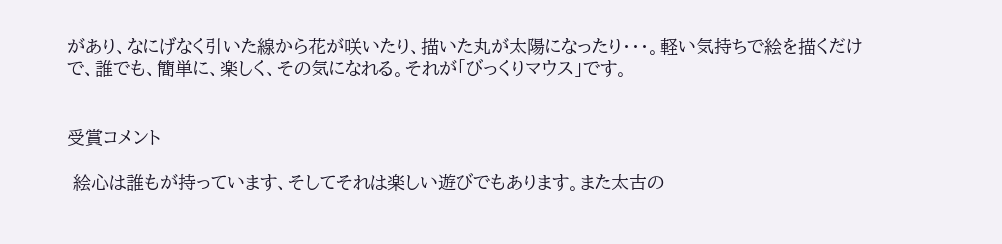があり、なにげなく引いた線から花が咲いたり、描いた丸が太陽になったり・・・。軽い気持ちで絵を描くだけで、誰でも、簡単に、楽しく、その気になれる。それが「びっくりマウス」です。


受賞コメント

 絵心は誰もが持っています、そしてそれは楽しい遊びでもあります。また太古の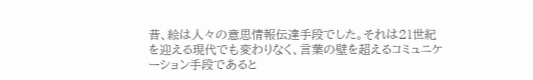昔、絵は人々の意思情報伝達手段でした。それは21世紀を迎える現代でも変わりなく、言葉の壁を超えるコミュニケーション手段であると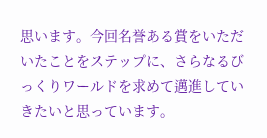思います。今回名誉ある賞をいただいたことをステップに、さらなるびっくりワールドを求めて邁進していきたいと思っています。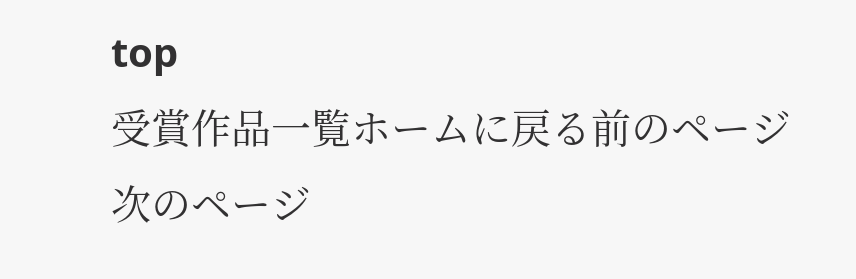top
受賞作品一覧ホームに戻る前のページ次のページ